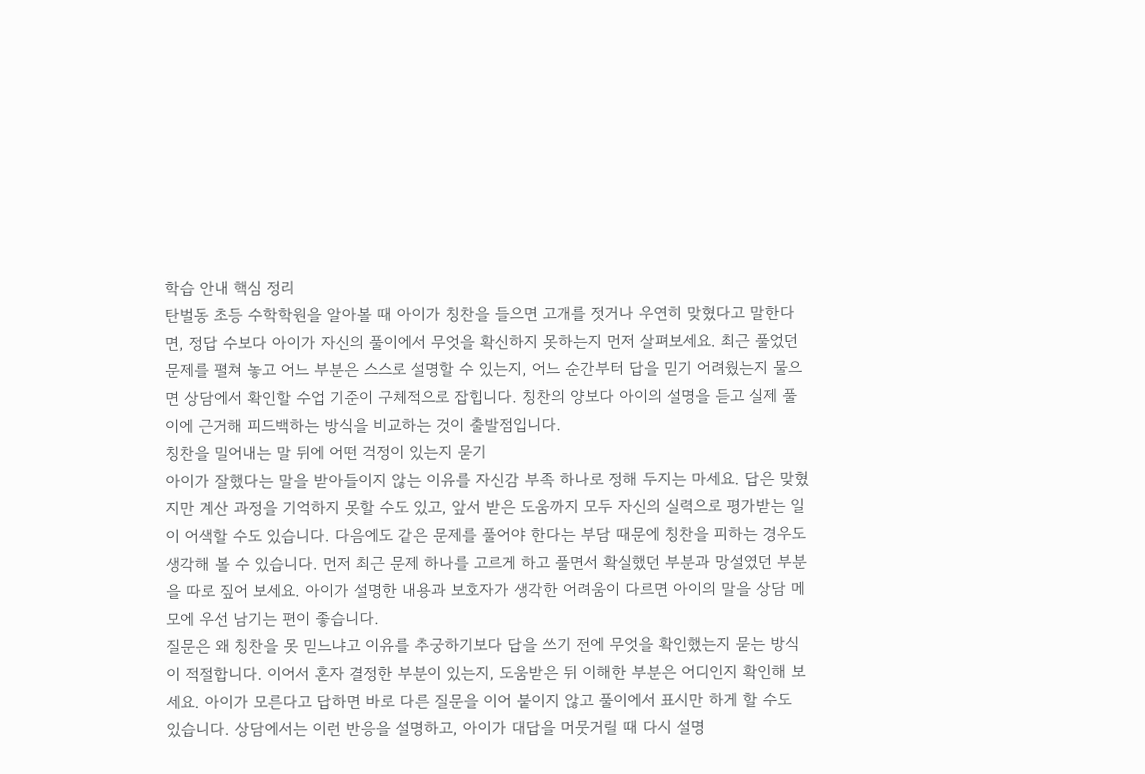학습 안내 핵심 정리
탄벌동 초등 수학학원을 알아볼 때 아이가 칭찬을 들으면 고개를 젓거나 우연히 맞혔다고 말한다면, 정답 수보다 아이가 자신의 풀이에서 무엇을 확신하지 못하는지 먼저 살펴보세요. 최근 풀었던 문제를 펼쳐 놓고 어느 부분은 스스로 설명할 수 있는지, 어느 순간부터 답을 믿기 어려웠는지 물으면 상담에서 확인할 수업 기준이 구체적으로 잡힙니다. 칭찬의 양보다 아이의 설명을 듣고 실제 풀이에 근거해 피드백하는 방식을 비교하는 것이 출발점입니다.
칭찬을 밀어내는 말 뒤에 어떤 걱정이 있는지 묻기
아이가 잘했다는 말을 받아들이지 않는 이유를 자신감 부족 하나로 정해 두지는 마세요. 답은 맞혔지만 계산 과정을 기억하지 못할 수도 있고, 앞서 받은 도움까지 모두 자신의 실력으로 평가받는 일이 어색할 수도 있습니다. 다음에도 같은 문제를 풀어야 한다는 부담 때문에 칭찬을 피하는 경우도 생각해 볼 수 있습니다. 먼저 최근 문제 하나를 고르게 하고 풀면서 확실했던 부분과 망설였던 부분을 따로 짚어 보세요. 아이가 설명한 내용과 보호자가 생각한 어려움이 다르면 아이의 말을 상담 메모에 우선 남기는 편이 좋습니다.
질문은 왜 칭찬을 못 믿느냐고 이유를 추궁하기보다 답을 쓰기 전에 무엇을 확인했는지 묻는 방식이 적절합니다. 이어서 혼자 결정한 부분이 있는지, 도움받은 뒤 이해한 부분은 어디인지 확인해 보세요. 아이가 모른다고 답하면 바로 다른 질문을 이어 붙이지 않고 풀이에서 표시만 하게 할 수도 있습니다. 상담에서는 이런 반응을 설명하고, 아이가 대답을 머뭇거릴 때 다시 설명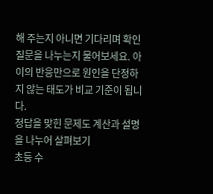해 주는지 아니면 기다리며 확인 질문을 나누는지 물어보세요. 아이의 반응만으로 원인을 단정하지 않는 태도가 비교 기준이 됩니다.
정답을 맞힌 문제도 계산과 설명을 나누어 살펴보기
초등 수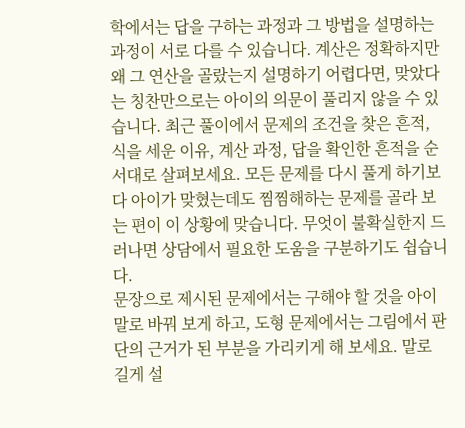학에서는 답을 구하는 과정과 그 방법을 설명하는 과정이 서로 다를 수 있습니다. 계산은 정확하지만 왜 그 연산을 골랐는지 설명하기 어렵다면, 맞았다는 칭찬만으로는 아이의 의문이 풀리지 않을 수 있습니다. 최근 풀이에서 문제의 조건을 찾은 흔적, 식을 세운 이유, 계산 과정, 답을 확인한 흔적을 순서대로 살펴보세요. 모든 문제를 다시 풀게 하기보다 아이가 맞혔는데도 찜찜해하는 문제를 골라 보는 편이 이 상황에 맞습니다. 무엇이 불확실한지 드러나면 상담에서 필요한 도움을 구분하기도 쉽습니다.
문장으로 제시된 문제에서는 구해야 할 것을 아이 말로 바꿔 보게 하고, 도형 문제에서는 그림에서 판단의 근거가 된 부분을 가리키게 해 보세요. 말로 길게 설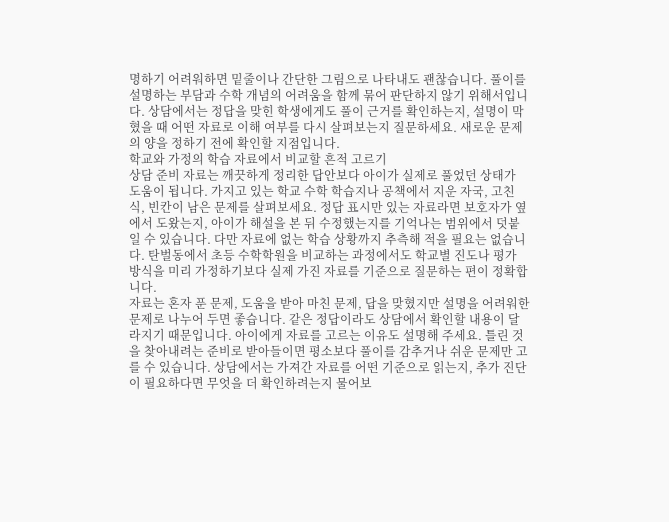명하기 어려워하면 밑줄이나 간단한 그림으로 나타내도 괜찮습니다. 풀이를 설명하는 부담과 수학 개념의 어려움을 함께 묶어 판단하지 않기 위해서입니다. 상담에서는 정답을 맞힌 학생에게도 풀이 근거를 확인하는지, 설명이 막혔을 때 어떤 자료로 이해 여부를 다시 살펴보는지 질문하세요. 새로운 문제의 양을 정하기 전에 확인할 지점입니다.
학교와 가정의 학습 자료에서 비교할 흔적 고르기
상담 준비 자료는 깨끗하게 정리한 답안보다 아이가 실제로 풀었던 상태가 도움이 됩니다. 가지고 있는 학교 수학 학습지나 공책에서 지운 자국, 고친 식, 빈칸이 남은 문제를 살펴보세요. 정답 표시만 있는 자료라면 보호자가 옆에서 도왔는지, 아이가 해설을 본 뒤 수정했는지를 기억나는 범위에서 덧붙일 수 있습니다. 다만 자료에 없는 학습 상황까지 추측해 적을 필요는 없습니다. 탄벌동에서 초등 수학학원을 비교하는 과정에서도 학교별 진도나 평가 방식을 미리 가정하기보다 실제 가진 자료를 기준으로 질문하는 편이 정확합니다.
자료는 혼자 푼 문제, 도움을 받아 마친 문제, 답을 맞혔지만 설명을 어려워한 문제로 나누어 두면 좋습니다. 같은 정답이라도 상담에서 확인할 내용이 달라지기 때문입니다. 아이에게 자료를 고르는 이유도 설명해 주세요. 틀린 것을 찾아내려는 준비로 받아들이면 평소보다 풀이를 감추거나 쉬운 문제만 고를 수 있습니다. 상담에서는 가져간 자료를 어떤 기준으로 읽는지, 추가 진단이 필요하다면 무엇을 더 확인하려는지 물어보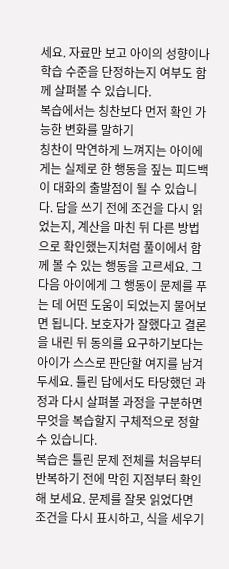세요. 자료만 보고 아이의 성향이나 학습 수준을 단정하는지 여부도 함께 살펴볼 수 있습니다.
복습에서는 칭찬보다 먼저 확인 가능한 변화를 말하기
칭찬이 막연하게 느껴지는 아이에게는 실제로 한 행동을 짚는 피드백이 대화의 출발점이 될 수 있습니다. 답을 쓰기 전에 조건을 다시 읽었는지, 계산을 마친 뒤 다른 방법으로 확인했는지처럼 풀이에서 함께 볼 수 있는 행동을 고르세요. 그다음 아이에게 그 행동이 문제를 푸는 데 어떤 도움이 되었는지 물어보면 됩니다. 보호자가 잘했다고 결론을 내린 뒤 동의를 요구하기보다는 아이가 스스로 판단할 여지를 남겨 두세요. 틀린 답에서도 타당했던 과정과 다시 살펴볼 과정을 구분하면 무엇을 복습할지 구체적으로 정할 수 있습니다.
복습은 틀린 문제 전체를 처음부터 반복하기 전에 막힌 지점부터 확인해 보세요. 문제를 잘못 읽었다면 조건을 다시 표시하고, 식을 세우기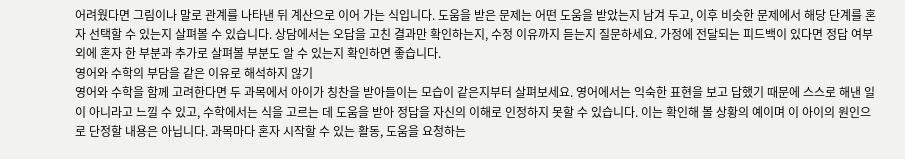어려웠다면 그림이나 말로 관계를 나타낸 뒤 계산으로 이어 가는 식입니다. 도움을 받은 문제는 어떤 도움을 받았는지 남겨 두고, 이후 비슷한 문제에서 해당 단계를 혼자 선택할 수 있는지 살펴볼 수 있습니다. 상담에서는 오답을 고친 결과만 확인하는지, 수정 이유까지 듣는지 질문하세요. 가정에 전달되는 피드백이 있다면 정답 여부 외에 혼자 한 부분과 추가로 살펴볼 부분도 알 수 있는지 확인하면 좋습니다.
영어와 수학의 부담을 같은 이유로 해석하지 않기
영어와 수학을 함께 고려한다면 두 과목에서 아이가 칭찬을 받아들이는 모습이 같은지부터 살펴보세요. 영어에서는 익숙한 표현을 보고 답했기 때문에 스스로 해낸 일이 아니라고 느낄 수 있고, 수학에서는 식을 고르는 데 도움을 받아 정답을 자신의 이해로 인정하지 못할 수 있습니다. 이는 확인해 볼 상황의 예이며 이 아이의 원인으로 단정할 내용은 아닙니다. 과목마다 혼자 시작할 수 있는 활동, 도움을 요청하는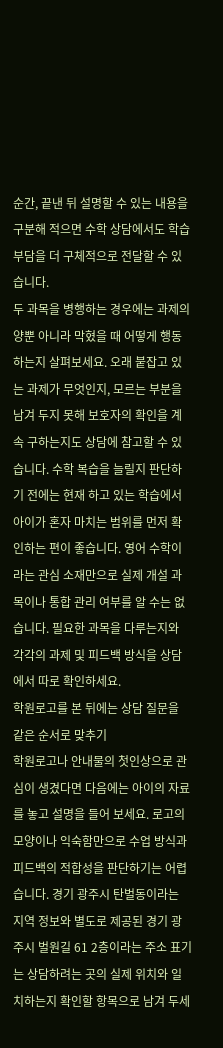순간, 끝낸 뒤 설명할 수 있는 내용을 구분해 적으면 수학 상담에서도 학습 부담을 더 구체적으로 전달할 수 있습니다.
두 과목을 병행하는 경우에는 과제의 양뿐 아니라 막혔을 때 어떻게 행동하는지 살펴보세요. 오래 붙잡고 있는 과제가 무엇인지, 모르는 부분을 남겨 두지 못해 보호자의 확인을 계속 구하는지도 상담에 참고할 수 있습니다. 수학 복습을 늘릴지 판단하기 전에는 현재 하고 있는 학습에서 아이가 혼자 마치는 범위를 먼저 확인하는 편이 좋습니다. 영어 수학이라는 관심 소재만으로 실제 개설 과목이나 통합 관리 여부를 알 수는 없습니다. 필요한 과목을 다루는지와 각각의 과제 및 피드백 방식을 상담에서 따로 확인하세요.
학원로고를 본 뒤에는 상담 질문을 같은 순서로 맞추기
학원로고나 안내물의 첫인상으로 관심이 생겼다면 다음에는 아이의 자료를 놓고 설명을 들어 보세요. 로고의 모양이나 익숙함만으로 수업 방식과 피드백의 적합성을 판단하기는 어렵습니다. 경기 광주시 탄벌동이라는 지역 정보와 별도로 제공된 경기 광주시 벌원길 61 2층이라는 주소 표기는 상담하려는 곳의 실제 위치와 일치하는지 확인할 항목으로 남겨 두세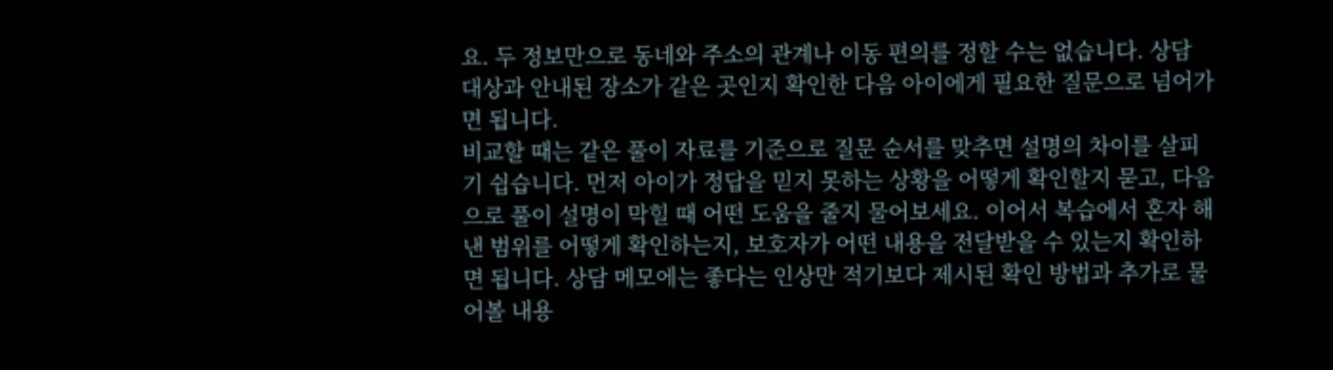요. 두 정보만으로 동네와 주소의 관계나 이동 편의를 정할 수는 없습니다. 상담 대상과 안내된 장소가 같은 곳인지 확인한 다음 아이에게 필요한 질문으로 넘어가면 됩니다.
비교할 때는 같은 풀이 자료를 기준으로 질문 순서를 맞추면 설명의 차이를 살피기 쉽습니다. 먼저 아이가 정답을 믿지 못하는 상황을 어떻게 확인할지 묻고, 다음으로 풀이 설명이 막힐 때 어떤 도움을 줄지 물어보세요. 이어서 복습에서 혼자 해낸 범위를 어떻게 확인하는지, 보호자가 어떤 내용을 전달받을 수 있는지 확인하면 됩니다. 상담 메모에는 좋다는 인상만 적기보다 제시된 확인 방법과 추가로 물어볼 내용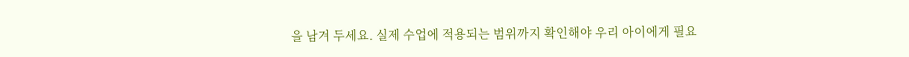을 남겨 두세요. 실제 수업에 적용되는 범위까지 확인해야 우리 아이에게 필요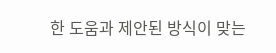한 도움과 제안된 방식이 맞는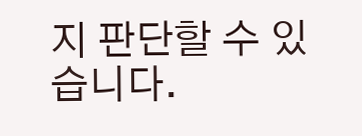지 판단할 수 있습니다.